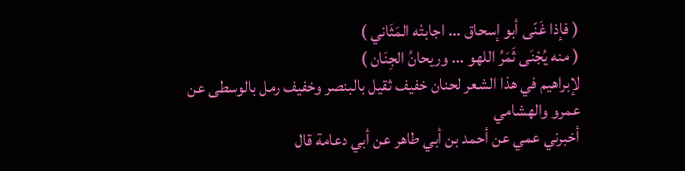( فإذا غَنّى أبو إسحاق ... اجابتْه المَثَاني )
( منه يُجْنَى ثَمَرُ اللهو ... وريحانُ الجِنَان )
لإبراهيم في هذا الشعر لحنان خفيف ثقيل بالبنصر وخفيف رمل بالوسطى عن عمرو والهشامي
أخبرني عمي عن أحمد بن أبي طاهر عن أبي دعامة قال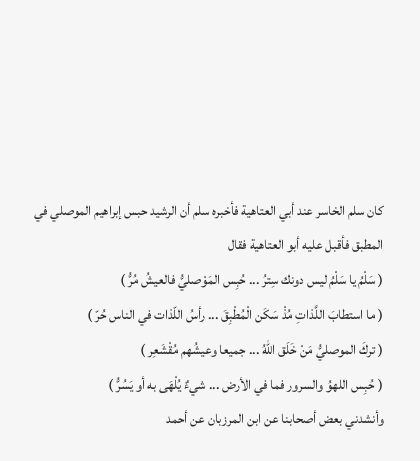كان سلم الخاسر عند أبي العتاهية فأخبره سلم أن الرشيد حبس إبراهيم الموصلي في المطبق فأقبل عليه أبو العتاهية فقال
( سَلْمُ يا سَلْمُ ليس دونك سِترُ ... حُبِس المَوْصليُّ فالعيشُ مُرُّ )
( ما استطابَ اللَّذاتِ مُذْ سَكَن الْمُطْبِقَ ... رأسُ اللّذات في الناس حُرّ )
( تركَ الموصليُّ مَنْ خَلَق اللّهُ ... جميعا وعيشُهم مُقْشَعِر )
( حُبِس اللهوُ والسرور فما في الأرض ... شيءٌ يُلْهَى به أو يَسُرُّ )
وأنشدني بعض أصحابنا عن ابن المرزبان عن أحمد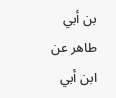بن أبي طاهر عن ابن أبي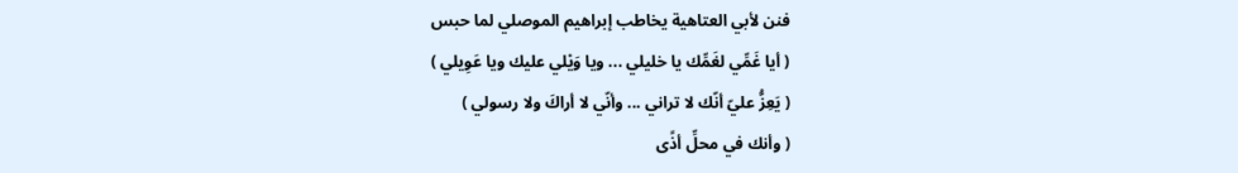فنن لأبي العتاهية يخاطب إبراهيم الموصلي لما حبس
( أيا غَمِّي لغَمِّك يا خليلي ... ويا وَيْلي عليك ويا عَوِيلي )
( يَعِزُّ عليّ أنّك لا تراني ... وأنّي لا أراكَ ولا رسولي )
( وأنك في محلِّ أذًى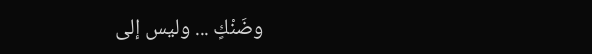وضَنْكٍ ... وليس إلى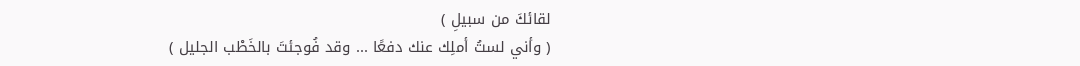لقائكَ من سبيلِ )
( وأني لستُ أملِك عنك دفعًا ... وقد فُوجئتَ بالخَطْب الجليل )